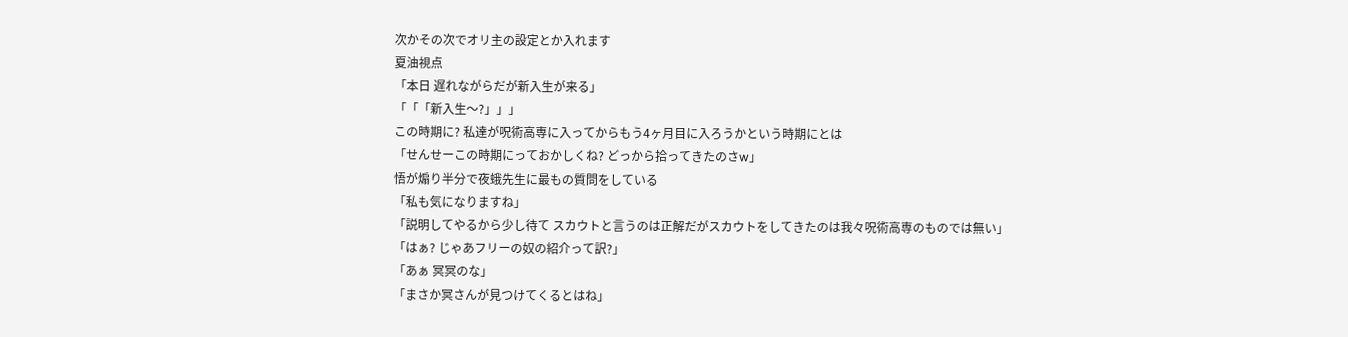次かその次でオリ主の設定とか入れます
夏油視点
「本日 遅れながらだが新入生が来る」
「「「新入生〜?」」」
この時期に? 私達が呪術高専に入ってからもう4ヶ月目に入ろうかという時期にとは
「せんせーこの時期にっておかしくね? どっから拾ってきたのさw」
悟が煽り半分で夜蛾先生に最もの質問をしている
「私も気になりますね」
「説明してやるから少し待て スカウトと言うのは正解だがスカウトをしてきたのは我々呪術高専のものでは無い」
「はぁ? じゃあフリーの奴の紹介って訳?」
「あぁ 冥冥のな」
「まさか冥さんが見つけてくるとはね」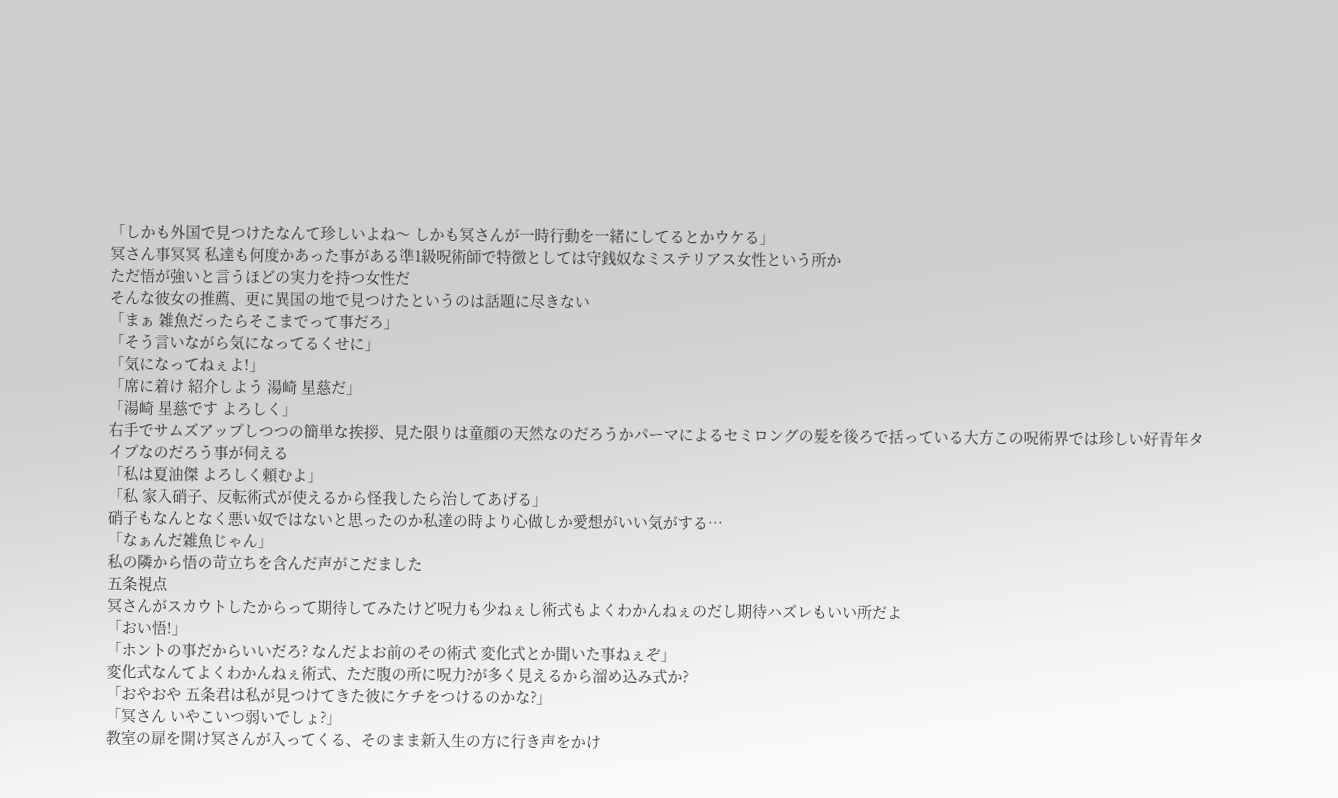「しかも外国で見つけたなんて珍しいよね〜 しかも冥さんが一時行動を一緒にしてるとかウケる」
冥さん事冥冥 私達も何度かあった事がある準1級呪術師で特徴としては守銭奴なミステリアス女性という所か
ただ悟が強いと言うほどの実力を持つ女性だ
そんな彼女の推薦、更に異国の地で見つけたというのは話題に尽きない
「まぁ 雑魚だったらそこまでって事だろ」
「そう言いながら気になってるくせに」
「気になってねぇよ!」
「席に着け 紹介しよう 湯崎 星慈だ」
「湯崎 星慈です よろしく」
右手でサムズアップしつつの簡単な挨拶、見た限りは童顔の天然なのだろうかパーマによるセミロングの髪を後ろで括っている大方この呪術界では珍しい好青年タイプなのだろう事が伺える
「私は夏油傑 よろしく頼むよ」
「私 家入硝子、反転術式が使えるから怪我したら治してあげる」
硝子もなんとなく悪い奴ではないと思ったのか私達の時より心做しか愛想がいい気がする…
「なぁんだ雑魚じゃん」
私の隣から悟の苛立ちを含んだ声がこだました
五条視点
冥さんがスカウトしたからって期待してみたけど呪力も少ねぇし術式もよくわかんねぇのだし期待ハズレもいい所だよ
「おい悟!」
「ホントの事だからいいだろ? なんだよお前のその術式 変化式とか聞いた事ねぇぞ」
変化式なんてよくわかんねぇ術式、ただ腹の所に呪力?が多く見えるから溜め込み式か?
「おやおや 五条君は私が見つけてきた彼にケチをつけるのかな?」
「冥さん いやこいつ弱いでしょ?」
教室の扉を開け冥さんが入ってくる、そのまま新入生の方に行き声をかけ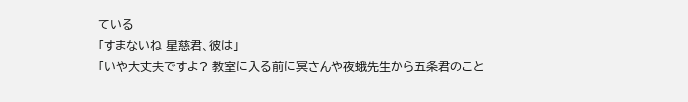ている
「すまないね 星慈君、彼は」
「いや大丈夫ですよ? 教室に入る前に冥さんや夜蛾先生から五条君のこと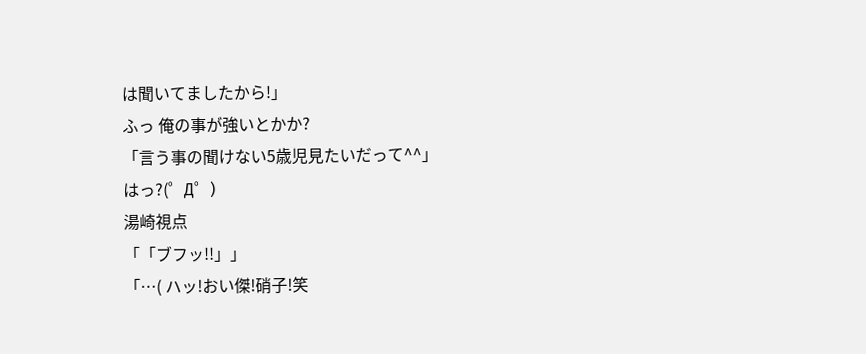は聞いてましたから!」
ふっ 俺の事が強いとかか?
「言う事の聞けない5歳児見たいだって^^」
はっ?(゜Д゜)
湯崎視点
「「ブフッ!!」」
「…( ハッ!おい傑!硝子!笑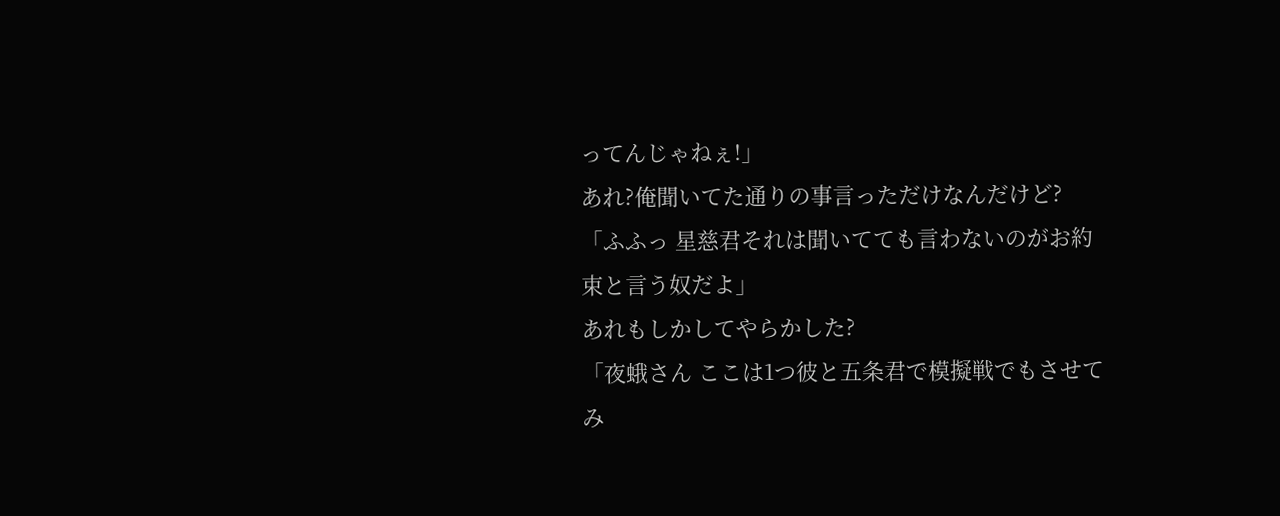ってんじゃねぇ!」
あれ?俺聞いてた通りの事言っただけなんだけど?
「ふふっ 星慈君それは聞いてても言わないのがお約束と言う奴だよ」
あれもしかしてやらかした?
「夜蛾さん ここは1つ彼と五条君で模擬戦でもさせてみ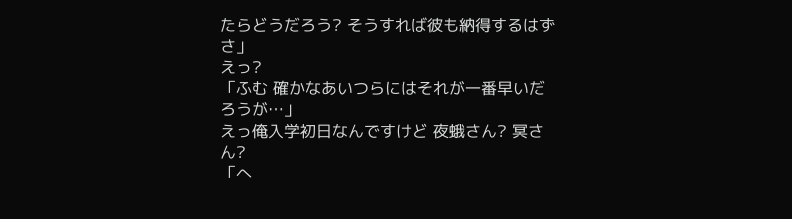たらどうだろう? そうすれば彼も納得するはずさ」
えっ?
「ふむ 確かなあいつらにはそれが一番早いだろうが…」
えっ俺入学初日なんですけど 夜蛾さん? 冥さん?
「へ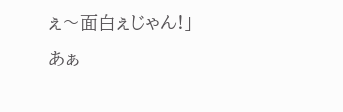ぇ〜面白ぇじゃん!」
あぁ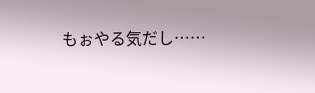もぉやる気だし……